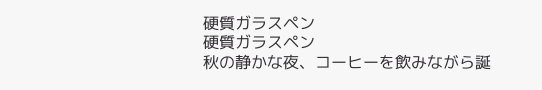硬質ガラスペン
硬質ガラスペン
秋の静かな夜、コーヒーを飲みながら誕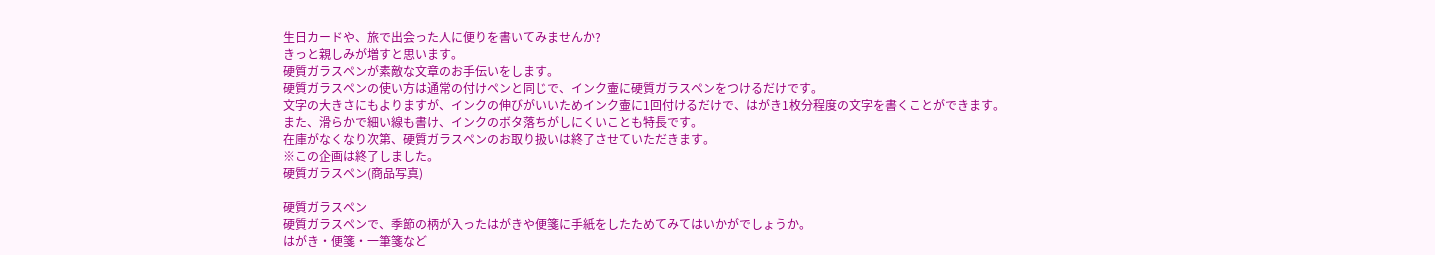生日カードや、旅で出会った人に便りを書いてみませんか?
きっと親しみが増すと思います。
硬質ガラスペンが素敵な文章のお手伝いをします。
硬質ガラスペンの使い方は通常の付けペンと同じで、インク壷に硬質ガラスペンをつけるだけです。
文字の大きさにもよりますが、インクの伸びがいいためインク壷に1回付けるだけで、はがき1枚分程度の文字を書くことができます。
また、滑らかで細い線も書け、インクのボタ落ちがしにくいことも特長です。
在庫がなくなり次第、硬質ガラスペンのお取り扱いは終了させていただきます。
※この企画は終了しました。
硬質ガラスペン(商品写真)

硬質ガラスペン
硬質ガラスペンで、季節の柄が入ったはがきや便箋に手紙をしたためてみてはいかがでしょうか。
はがき・便箋・一筆箋など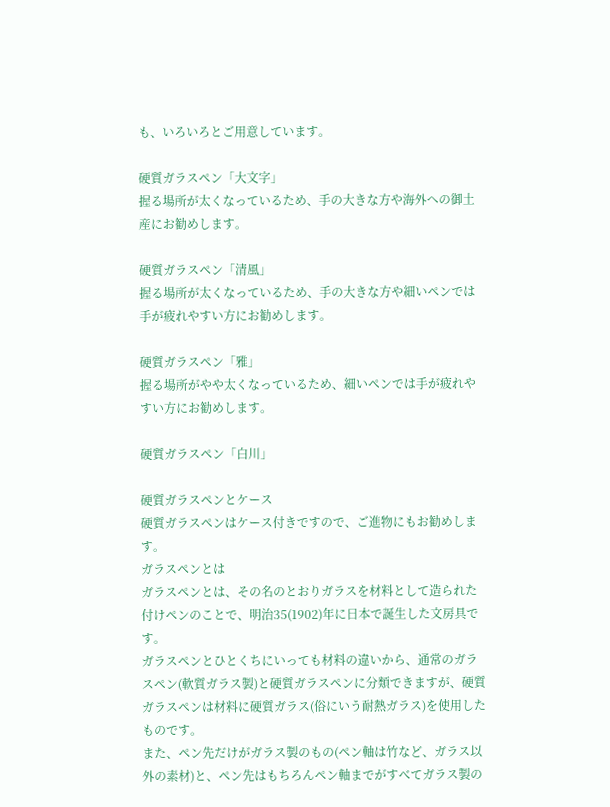も、いろいろとご用意しています。

硬質ガラスペン「大文字」
握る場所が太くなっているため、手の大きな方や海外への御土産にお勧めします。

硬質ガラスペン「清風」
握る場所が太くなっているため、手の大きな方や細いペンでは手が疲れやすい方にお勧めします。

硬質ガラスペン「雅」
握る場所がやや太くなっているため、細いペンでは手が疲れやすい方にお勧めします。

硬質ガラスペン「白川」

硬質ガラスペンとケース
硬質ガラスペンはケース付きですので、ご進物にもお勧めします。
ガラスペンとは
ガラスペンとは、その名のとおりガラスを材料として造られた付けペンのことで、明治35(1902)年に日本で誕生した文房具です。
ガラスペンとひとくちにいっても材料の違いから、通常のガラスペン(軟質ガラス製)と硬質ガラスペンに分類できますが、硬質ガラスペンは材料に硬質ガラス(俗にいう耐熱ガラス)を使用したものです。
また、ペン先だけがガラス製のもの(ペン軸は竹など、ガラス以外の素材)と、ペン先はもちろんペン軸までがすべてガラス製の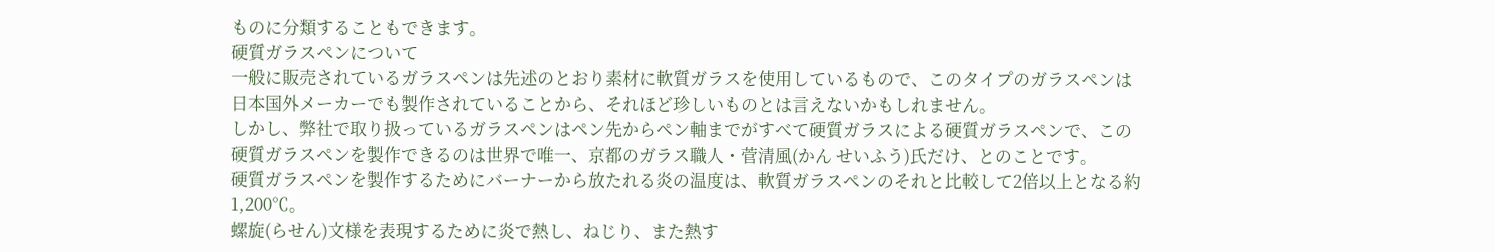ものに分類することもできます。
硬質ガラスペンについて
一般に販売されているガラスペンは先述のとおり素材に軟質ガラスを使用しているもので、このタイプのガラスペンは日本国外メーカーでも製作されていることから、それほど珍しいものとは言えないかもしれません。
しかし、弊社で取り扱っているガラスペンはペン先からペン軸までがすべて硬質ガラスによる硬質ガラスペンで、この硬質ガラスペンを製作できるのは世界で唯一、京都のガラス職人・菅清風(かん せいふう)氏だけ、とのことです。
硬質ガラスペンを製作するためにバーナーから放たれる炎の温度は、軟質ガラスペンのそれと比較して2倍以上となる約1,200℃。
螺旋(らせん)文様を表現するために炎で熱し、ねじり、また熱す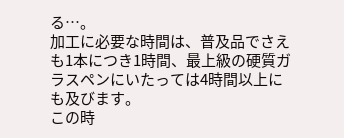る…。
加工に必要な時間は、普及品でさえも1本につき1時間、最上級の硬質ガラスペンにいたっては4時間以上にも及びます。
この時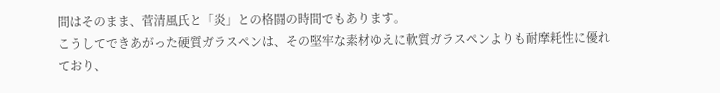間はそのまま、菅清風氏と「炎」との格闘の時間でもあります。
こうしてできあがった硬質ガラスペンは、その堅牢な素材ゆえに軟質ガラスペンよりも耐摩耗性に優れており、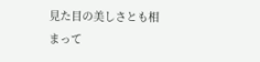見た目の美しさとも相まって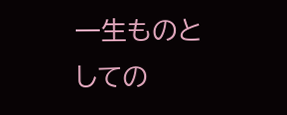一生ものとしての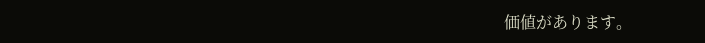価値があります。